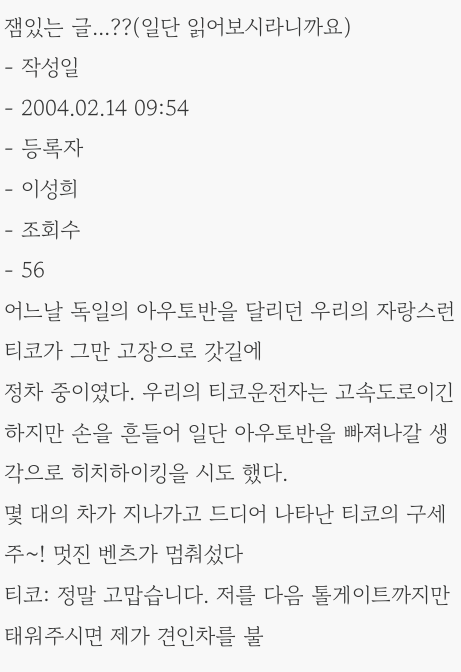잼있는 글...??(일단 읽어보시라니까요)
- 작성일
- 2004.02.14 09:54
- 등록자
- 이성희
- 조회수
- 56
어느날 독일의 아우토반을 달리던 우리의 자랑스런 티코가 그만 고장으로 갓길에
정차 중이였다. 우리의 티코운전자는 고속도로이긴 하지만 손을 흔들어 일단 아우토반을 빠져나갈 생각으로 히치하이킹을 시도 했다.
몇 대의 차가 지나가고 드디어 나타난 티코의 구세주~! 멋진 벤츠가 멈춰섰다
티코: 정말 고맙습니다. 저를 다음 톨게이트까지만 태워주시면 제가 견인차를 불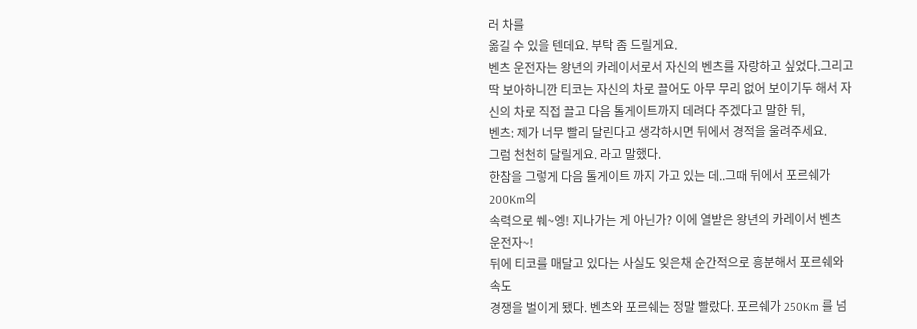러 차를
옮길 수 있을 텐데요. 부탁 좀 드릴게요.
벤츠 운전자는 왕년의 카레이서로서 자신의 벤츠를 자랑하고 싶었다.그리고 딱 보아하니깐 티코는 자신의 차로 끌어도 아무 무리 없어 보이기두 해서 자신의 차로 직접 끌고 다음 톨게이트까지 데려다 주겠다고 말한 뒤,
벤츠: 제가 너무 빨리 달린다고 생각하시면 뒤에서 경적을 울려주세요.
그럼 천천히 달릴게요. 라고 말했다.
한참을 그렇게 다음 톨게이트 까지 가고 있는 데..그때 뒤에서 포르쉐가 200Km의
속력으로 쒜~엥! 지나가는 게 아닌가? 이에 열받은 왕년의 카레이서 벤츠 운전자~!
뒤에 티코를 매달고 있다는 사실도 잊은채 순간적으로 흥분해서 포르쉐와 속도
경쟁을 벌이게 됐다. 벤츠와 포르쉐는 정말 빨랐다. 포르쉐가 250Km 를 넘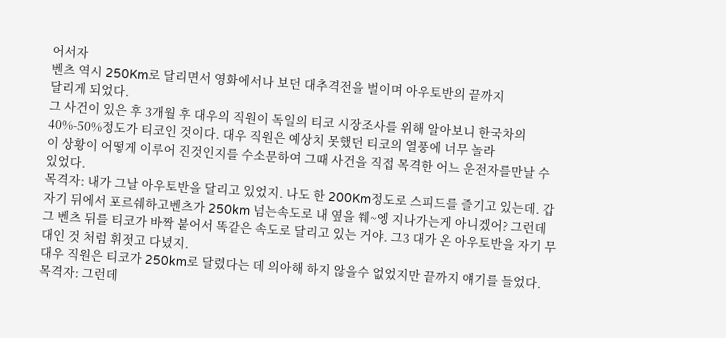어서자
벤츠 역시 250Km로 달리면서 영화에서나 보던 대추격전을 벌이며 아우토반의 끝까지
달리게 되었다.
그 사건이 있은 후 3개월 후 대우의 직원이 독일의 티코 시장조사를 위해 알아보니 한국차의 40%-50%정도가 티코인 것이다. 대우 직원은 예상치 못했던 티코의 열풍에 너무 놀라
이 상황이 어떻게 이루어 진것인지를 수소문하여 그때 사건을 직접 목격한 어느 운전자를만날 수 있었다.
목격자: 내가 그날 아우토반을 달리고 있었지. 나도 한 200Km정도로 스피드를 즐기고 있는데. 갑자기 뒤에서 포르쉐하고벤츠가 250km 넘는속도로 내 옆을 쒜~엥 지나가는게 아니겠어? 그런데 그 벤츠 뒤를 티코가 바짝 붙어서 똑같은 속도로 달리고 있는 거야. 그3 대가 온 아우토반을 자기 무대인 것 처럼 휘젓고 다녔지.
대우 직원은 티코가 250km로 달렸다는 데 의아해 하지 않을수 없었지만 끝까지 얘기를 들었다.
목격자: 그런데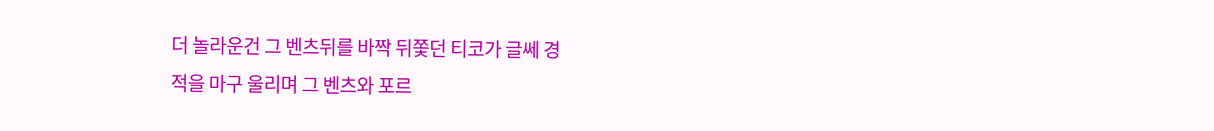더 놀라운건 그 벤츠뒤를 바짝 뒤쫓던 티코가 글쎄 경
적을 마구 울리며 그 벤츠와 포르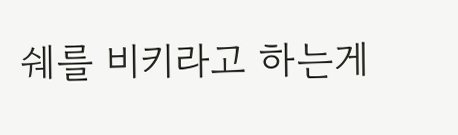쉐를 비키라고 하는게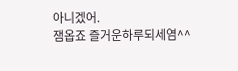아니겠어.
잼옵죠 즐거운하루되세염^^